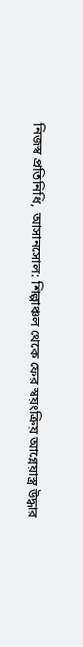নিজস্ব প্রতিনিধি, আসানসোল: শিল্পাঞ্চল থেকে ফের স্বয়ংক্রিয় আগ্নেয়াস্ত্র উদ্ধার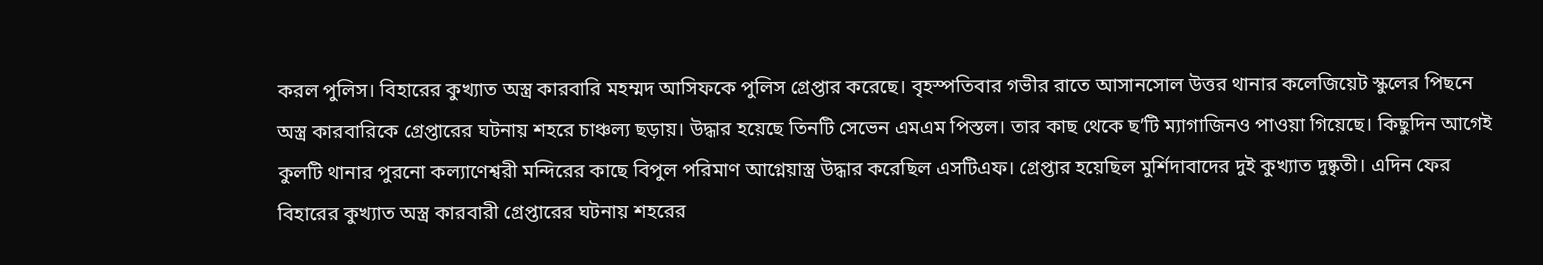করল পুলিস। বিহারের কুখ্যাত অস্ত্র কারবারি মহম্মদ আসিফকে পুলিস গ্রেপ্তার করেছে। বৃহস্পতিবার গভীর রাতে আসানসোল উত্তর থানার কলেজিয়েট স্কুলের পিছনে অস্ত্র কারবারিকে গ্রেপ্তারের ঘটনায় শহরে চাঞ্চল্য ছড়ায়। উদ্ধার হয়েছে তিনটি সেভেন এমএম পিস্তল। তার কাছ থেকে ছ’টি ম্যাগাজিনও পাওয়া গিয়েছে। কিছুদিন আগেই কুলটি থানার পুরনো কল্যাণেশ্বরী মন্দিরের কাছে বিপুল পরিমাণ আগ্নেয়াস্ত্র উদ্ধার করেছিল এসটিএফ। গ্রেপ্তার হয়েছিল মুর্শিদাবাদের দুই কুখ্যাত দুষ্কৃতী। এদিন ফের বিহারের কুখ্যাত অস্ত্র কারবারী গ্রেপ্তারের ঘটনায় শহরের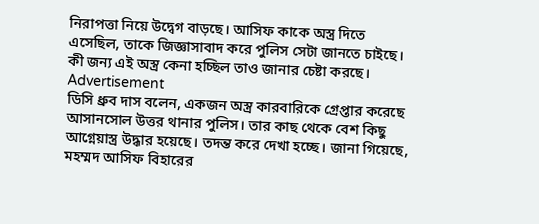নিরাপত্তা নিয়ে উদ্বেগ বাড়ছে। আসিফ কাকে অস্ত্র দিতে এসেছিল, তাকে জিজ্ঞাসাবাদ করে পুলিস সেটা জানতে চাইছে। কী জন্য এই অস্ত্র কেনা হচ্ছিল তাও জানার চেষ্টা করছে।
Advertisement
ডিসি ধ্রুব দাস বলেন, একজন অস্ত্র কারবারিকে গ্রেপ্তার করেছে আসানসোল উত্তর থানার পুলিস। তার কাছ থেকে বেশ কিছু আগ্নেয়াস্ত্র উদ্ধার হয়েছে। তদন্ত করে দেখা হচ্ছে। জানা গিয়েছে, মহম্মদ আসিফ বিহারের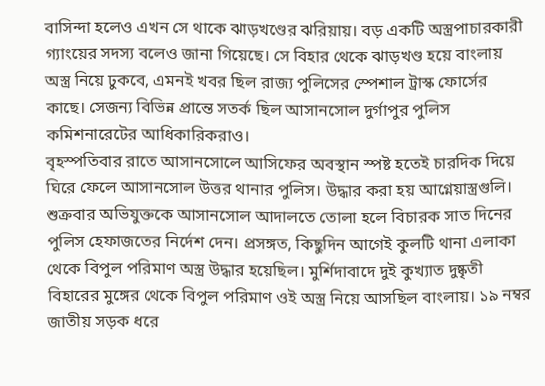বাসিন্দা হলেও এখন সে থাকে ঝাড়খণ্ডের ঝরিয়ায়। বড় একটি অস্ত্রপাচারকারী গ্যাংয়ের সদস্য বলেও জানা গিয়েছে। সে বিহার থেকে ঝাড়খণ্ড হয়ে বাংলায় অস্ত্র নিয়ে ঢুকবে, এমনই খবর ছিল রাজ্য পুলিসের স্পেশাল ট্রাস্ক ফোর্সের কাছে। সেজন্য বিভিন্ন প্রান্তে সতর্ক ছিল আসানসোল দুর্গাপুর পুলিস কমিশনারেটের আধিকারিকরাও।
বৃহস্পতিবার রাতে আসানসোলে আসিফের অবস্থান স্পষ্ট হতেই চারদিক দিয়ে ঘিরে ফেলে আসানসোল উত্তর থানার পুলিস। উদ্ধার করা হয় আগ্নেয়াস্ত্রগুলি। শুক্রবার অভিযুক্তকে আসানসোল আদালতে তোলা হলে বিচারক সাত দিনের পুলিস হেফাজতের নির্দেশ দেন। প্রসঙ্গত, কিছুদিন আগেই কুলটি থানা এলাকা থেকে বিপুল পরিমাণ অস্ত্র উদ্ধার হয়েছিল। মুর্শিদাবাদে দুই কুখ্যাত দুষ্কৃতী বিহারের মুঙ্গের থেকে বিপুল পরিমাণ ওই অস্ত্র নিয়ে আসছিল বাংলায়। ১৯ নম্বর জাতীয় সড়ক ধরে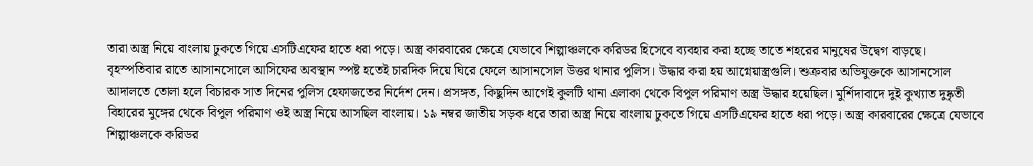তারা অস্ত্র নিয়ে বাংলায় ঢুকতে গিয়ে এসটিএফের হাতে ধরা পড়ে। অস্ত্র কারবারের ক্ষেত্রে যেভাবে শিল্পাঞ্চলকে করিডর হিসেবে ব্যবহার করা হচ্ছে তাতে শহরের মানুষের উদ্বেগ বাড়ছে।
বৃহস্পতিবার রাতে আসানসোলে আসিফের অবস্থান স্পষ্ট হতেই চারদিক দিয়ে ঘিরে ফেলে আসানসোল উত্তর থানার পুলিস। উদ্ধার করা হয় আগ্নেয়াস্ত্রগুলি। শুক্রবার অভিযুক্তকে আসানসোল আদালতে তোলা হলে বিচারক সাত দিনের পুলিস হেফাজতের নির্দেশ দেন। প্রসঙ্গত, কিছুদিন আগেই কুলটি থানা এলাকা থেকে বিপুল পরিমাণ অস্ত্র উদ্ধার হয়েছিল। মুর্শিদাবাদে দুই কুখ্যাত দুষ্কৃতী বিহারের মুঙ্গের থেকে বিপুল পরিমাণ ওই অস্ত্র নিয়ে আসছিল বাংলায়। ১৯ নম্বর জাতীয় সড়ক ধরে তারা অস্ত্র নিয়ে বাংলায় ঢুকতে গিয়ে এসটিএফের হাতে ধরা পড়ে। অস্ত্র কারবারের ক্ষেত্রে যেভাবে শিল্পাঞ্চলকে করিডর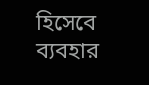হিসেবে ব্যবহার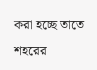করা হচ্ছে তাতে শহরের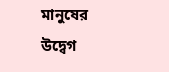মানুষের উদ্বেগ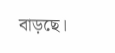বাড়ছে।